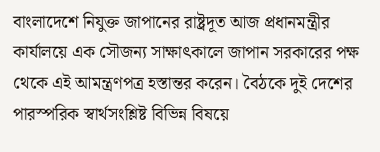বাংলাদেশে নিযুক্ত জাপানের রাষ্ট্রদূত আজ প্রধানমন্ত্রীর কার্যালয়ে এক সৌজন্য সাক্ষাৎকালে জাপান সরকারের পক্ষ থেকে এই আমন্ত্রণপত্র হস্তান্তর করেন। বৈঠকে দুই দেশের পারস্পরিক স্বার্থসংশ্লিষ্ট বিভিন্ন বিষয়ে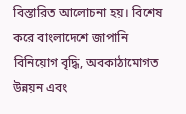বিস্তারিত আলোচনা হয়। বিশেষ করে বাংলাদেশে জাপানি বিনিয়োগ বৃদ্ধি, অবকাঠামোগত উন্নয়ন এবং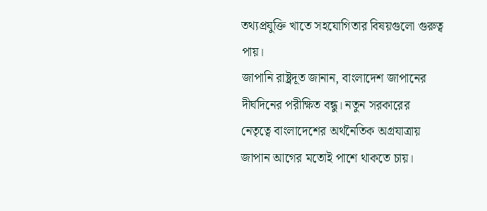তথ্যপ্রযুক্তি খাতে সহযোগিতার বিষয়গুলো গুরুত্ব পায়।
জাপানি রাষ্ট্রদূত জানান, বাংলাদেশ জাপানের দীর্ঘদিনের পরীক্ষিত বন্ধু। নতুন সরকারের নেতৃত্বে বাংলাদেশের অর্থনৈতিক অগ্রযাত্রায় জাপান আগের মতোই পাশে থাকতে চায়।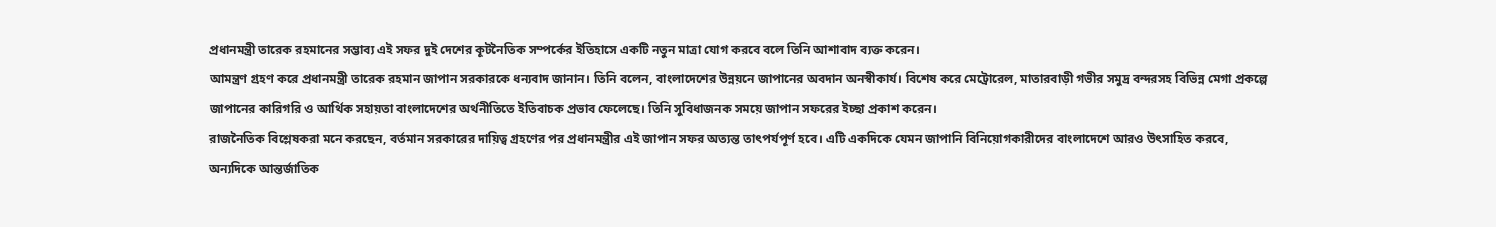প্রধানমন্ত্রী তারেক রহমানের সম্ভাব্য এই সফর দুই দেশের কূটনৈতিক সম্পর্কের ইতিহাসে একটি নতুন মাত্রা যোগ করবে বলে তিনি আশাবাদ ব্যক্ত করেন।
আমন্ত্রণ গ্রহণ করে প্রধানমন্ত্রী তারেক রহমান জাপান সরকারকে ধন্যবাদ জানান। তিনি বলেন, বাংলাদেশের উন্নয়নে জাপানের অবদান অনস্বীকার্য। বিশেষ করে মেট্রোরেল, মাতারবাড়ী গভীর সমুদ্র বন্দরসহ বিভিন্ন মেগা প্রকল্পে জাপানের কারিগরি ও আর্থিক সহায়তা বাংলাদেশের অর্থনীতিতে ইতিবাচক প্রভাব ফেলেছে। তিনি সুবিধাজনক সময়ে জাপান সফরের ইচ্ছা প্রকাশ করেন।
রাজনৈতিক বিশ্লেষকরা মনে করছেন, বর্তমান সরকারের দায়িত্ব গ্রহণের পর প্রধানমন্ত্রীর এই জাপান সফর অত্যন্ত তাৎপর্যপূর্ণ হবে। এটি একদিকে যেমন জাপানি বিনিয়োগকারীদের বাংলাদেশে আরও উৎসাহিত করবে, অন্যদিকে আন্তর্জাতিক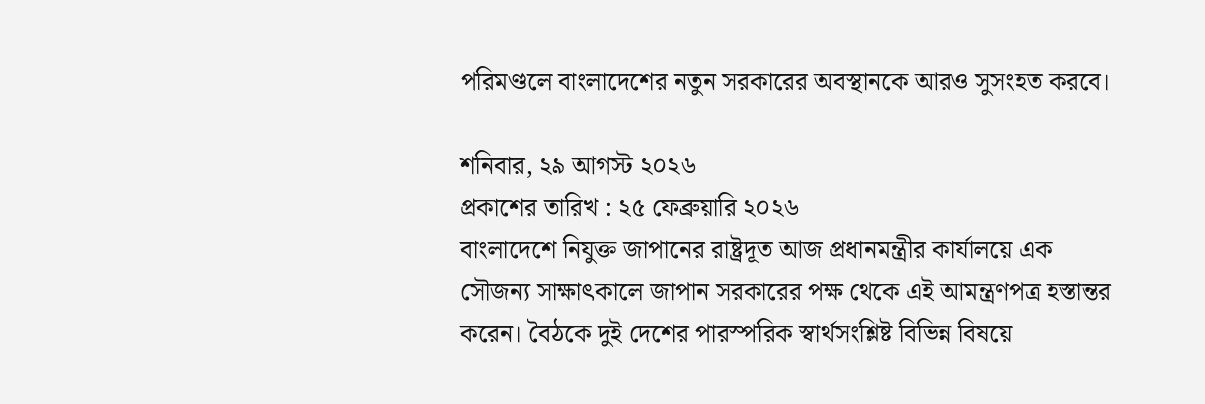পরিমণ্ডলে বাংলাদেশের নতুন সরকারের অবস্থানকে আরও সুসংহত করবে।

শনিবার, ২৯ আগস্ট ২০২৬
প্রকাশের তারিখ : ২৫ ফেব্রুয়ারি ২০২৬
বাংলাদেশে নিযুক্ত জাপানের রাষ্ট্রদূত আজ প্রধানমন্ত্রীর কার্যালয়ে এক সৌজন্য সাক্ষাৎকালে জাপান সরকারের পক্ষ থেকে এই আমন্ত্রণপত্র হস্তান্তর করেন। বৈঠকে দুই দেশের পারস্পরিক স্বার্থসংশ্লিষ্ট বিভিন্ন বিষয়ে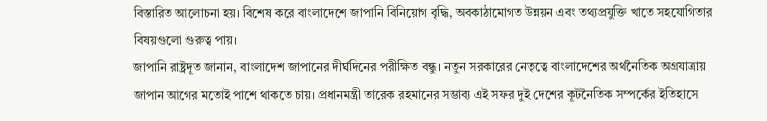বিস্তারিত আলোচনা হয়। বিশেষ করে বাংলাদেশে জাপানি বিনিয়োগ বৃদ্ধি, অবকাঠামোগত উন্নয়ন এবং তথ্যপ্রযুক্তি খাতে সহযোগিতার বিষয়গুলো গুরুত্ব পায়।
জাপানি রাষ্ট্রদূত জানান, বাংলাদেশ জাপানের দীর্ঘদিনের পরীক্ষিত বন্ধু। নতুন সরকারের নেতৃত্বে বাংলাদেশের অর্থনৈতিক অগ্রযাত্রায় জাপান আগের মতোই পাশে থাকতে চায়। প্রধানমন্ত্রী তারেক রহমানের সম্ভাব্য এই সফর দুই দেশের কূটনৈতিক সম্পর্কের ইতিহাসে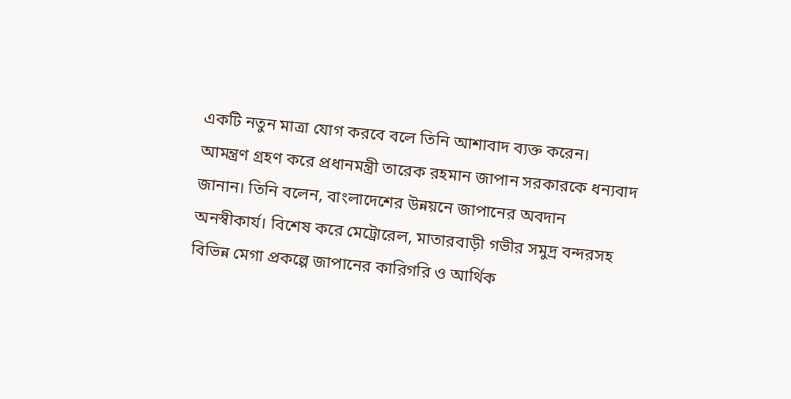একটি নতুন মাত্রা যোগ করবে বলে তিনি আশাবাদ ব্যক্ত করেন।
আমন্ত্রণ গ্রহণ করে প্রধানমন্ত্রী তারেক রহমান জাপান সরকারকে ধন্যবাদ জানান। তিনি বলেন, বাংলাদেশের উন্নয়নে জাপানের অবদান অনস্বীকার্য। বিশেষ করে মেট্রোরেল, মাতারবাড়ী গভীর সমুদ্র বন্দরসহ বিভিন্ন মেগা প্রকল্পে জাপানের কারিগরি ও আর্থিক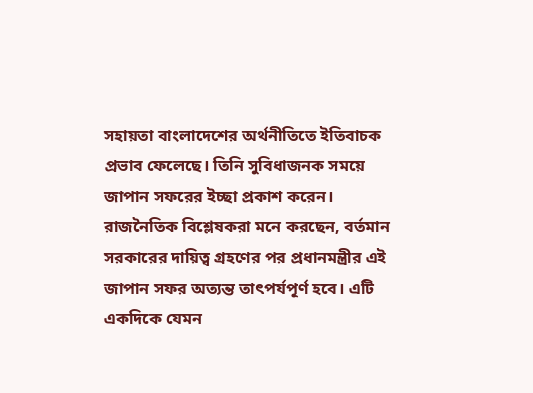সহায়তা বাংলাদেশের অর্থনীতিতে ইতিবাচক প্রভাব ফেলেছে। তিনি সুবিধাজনক সময়ে জাপান সফরের ইচ্ছা প্রকাশ করেন।
রাজনৈতিক বিশ্লেষকরা মনে করছেন, বর্তমান সরকারের দায়িত্ব গ্রহণের পর প্রধানমন্ত্রীর এই জাপান সফর অত্যন্ত তাৎপর্যপূর্ণ হবে। এটি একদিকে যেমন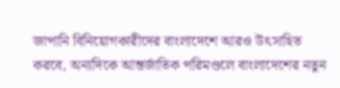জাপানি বিনিয়োগকারীদের বাংলাদেশে আরও উৎসাহিত করবে, অন্যদিকে আন্তর্জাতিক পরিমণ্ডলে বাংলাদেশের নতুন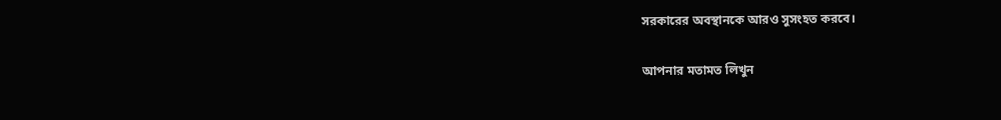সরকারের অবস্থানকে আরও সুসংহত করবে।

আপনার মতামত লিখুন